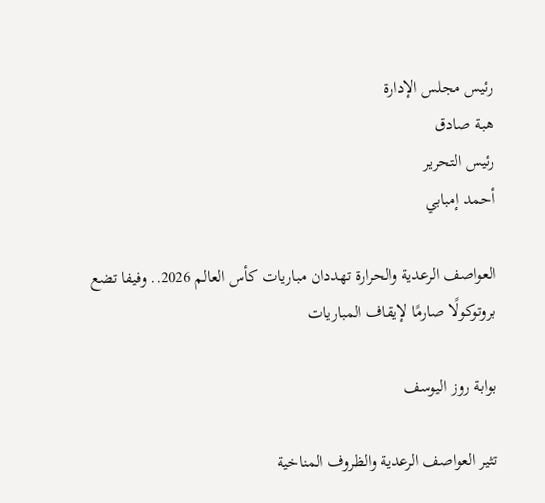رئيس مجلس الإدارة
هبة صادق
رئيس التحرير
أحمد إمبابي

العواصف الرعدية والحرارة تهددان مباريات كأس العالم 2026.. وفيفا تضع بروتوكولًا صارمًا لإيقاف المباريات

بوابة روز اليوسف

تثير العواصف الرعدية والظروف المناخية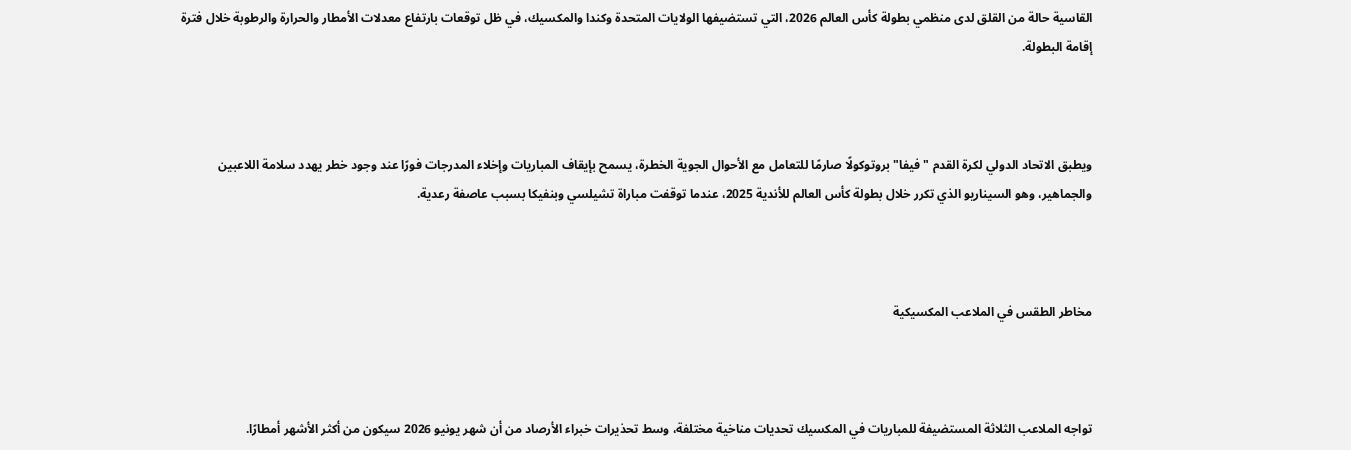القاسية حالة من القلق لدى منظمي بطولة كأس العالم 2026، التي تستضيفها الولايات المتحدة وكندا والمكسيك، في ظل توقعات بارتفاع معدلات الأمطار والحرارة والرطوبة خلال فترة إقامة البطولة.



ويطبق الاتحاد الدولي لكرة القدم "فيفا" بروتوكولًا صارمًا للتعامل مع الأحوال الجوية الخطرة، يسمح بإيقاف المباريات وإخلاء المدرجات فورًا عند وجود خطر يهدد سلامة اللاعبين والجماهير، وهو السيناريو الذي تكرر خلال بطولة كأس العالم للأندية 2025، عندما توقفت مباراة تشيلسي وبنفيكا بسبب عاصفة رعدية.



مخاطر الطقس في الملاعب المكسيكية



تواجه الملاعب الثلاثة المستضيفة للمباريات في المكسيك تحديات مناخية مختلفة، وسط تحذيرات خبراء الأرصاد من أن شهر يونيو 2026 سيكون من أكثر الأشهر أمطارًا.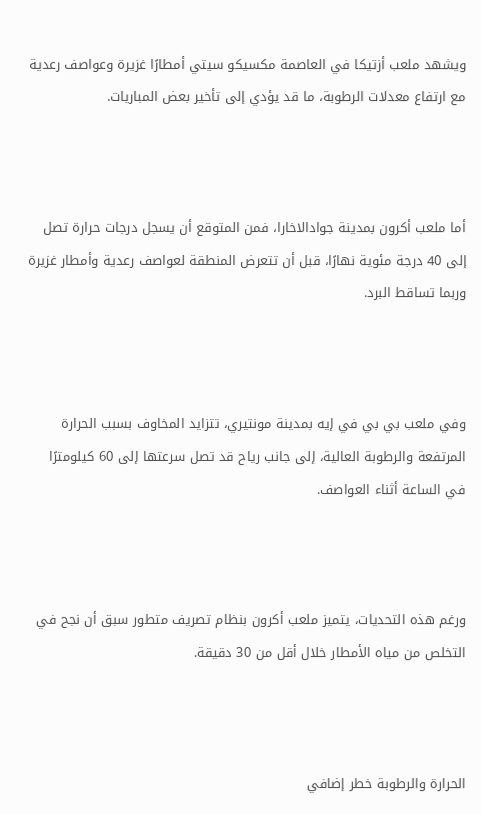ويشهد ملعب أزتيكا في العاصمة مكسيكو سيتي أمطارًا غزيرة وعواصف رعدية مع ارتفاع معدلات الرطوبة، ما قد يؤدي إلى تأخير بعض المباريات.



أما ملعب أكرون بمدينة جوادالاخارا، فمن المتوقع أن يسجل درجات حرارة تصل إلى 40 درجة مئوية نهارًا، قبل أن تتعرض المنطقة لعواصف رعدية وأمطار غزيرة وربما تساقط البرد.



وفي ملعب بي بي في إيه بمدينة مونتيري، تتزايد المخاوف بسبب الحرارة المرتفعة والرطوبة العالية، إلى جانب رياح قد تصل سرعتها إلى 60 كيلومترًا في الساعة أثناء العواصف.



ورغم هذه التحديات، يتميز ملعب أكرون بنظام تصريف متطور سبق أن نجح في التخلص من مياه الأمطار خلال أقل من 30 دقيقة.



الحرارة والرطوبة خطر إضافي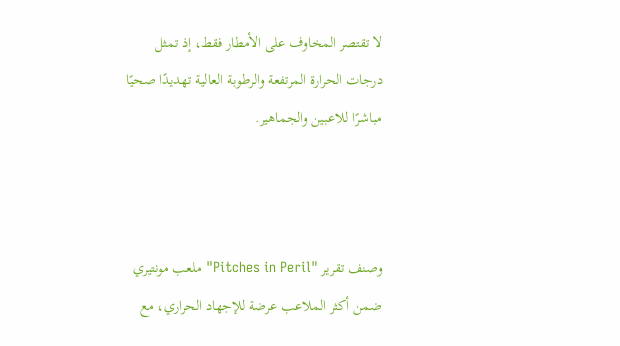لا تقتصر المخاوف على الأمطار فقط، إذ تمثل درجات الحرارة المرتفعة والرطوبة العالية تهديدًا صحيًا مباشرًا للاعبين والجماهير.



وصنف تقرير "Pitches in Peril" ملعب مونتيري ضمن أكثر الملاعب عرضة للإجهاد الحراري، مع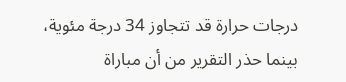درجات حرارة قد تتجاوز 34 درجة مئوية، بينما حذر التقرير من أن مباراة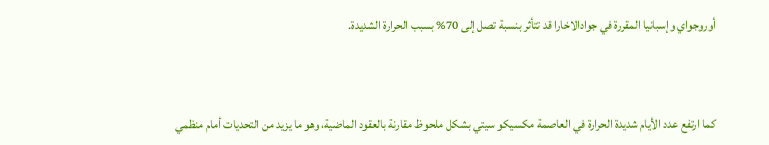أوروجواي وإسبانيا المقررة في جوادالاخارا قد تتأثر بنسبة تصل إلى 70% بسبب الحرارة الشديدة.



كما ارتفع عدد الأيام شديدة الحرارة في العاصمة مكسيكو سيتي بشكل ملحوظ مقارنة بالعقود الماضية، وهو ما يزيد من التحديات أمام منظمي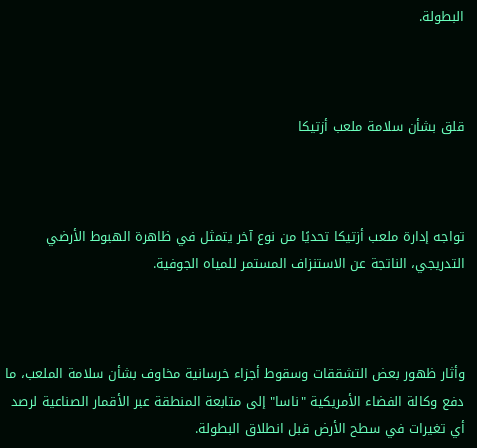البطولة.



قلق بشأن سلامة ملعب أزتيكا



تواجه إدارة ملعب أزتيكا تحديًا من نوع آخر يتمثل في ظاهرة الهبوط الأرضي التدريجي، الناتجة عن الاستنزاف المستمر للمياه الجوفية.



وأثار ظهور بعض التشققات وسقوط أجزاء خرسانية مخاوف بشأن سلامة الملعب، ما دفع وكالة الفضاء الأمريكية "ناسا" إلى متابعة المنطقة عبر الأقمار الصناعية لرصد أي تغيرات في سطح الأرض قبل انطلاق البطولة.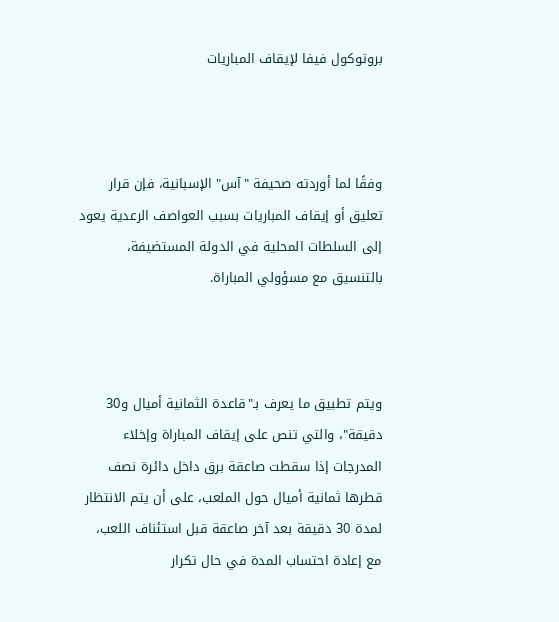بروتوكول فيفا لإيقاف المباريات



وفقًا لما أوردته صحيفة "آس" الإسبانية، فإن قرار تعليق أو إيقاف المباريات بسبب العواصف الرعدية يعود إلى السلطات المحلية في الدولة المستضيفة، بالتنسيق مع مسؤولي المباراة.



ويتم تطبيق ما يعرف بـ"قاعدة الثمانية أميال و30 دقيقة"، والتي تنص على إيقاف المباراة وإخلاء المدرجات إذا سقطت صاعقة برق داخل دائرة نصف قطرها ثمانية أميال حول الملعب، على أن يتم الانتظار لمدة 30 دقيقة بعد آخر صاعقة قبل استئناف اللعب، مع إعادة احتساب المدة في حال تكرار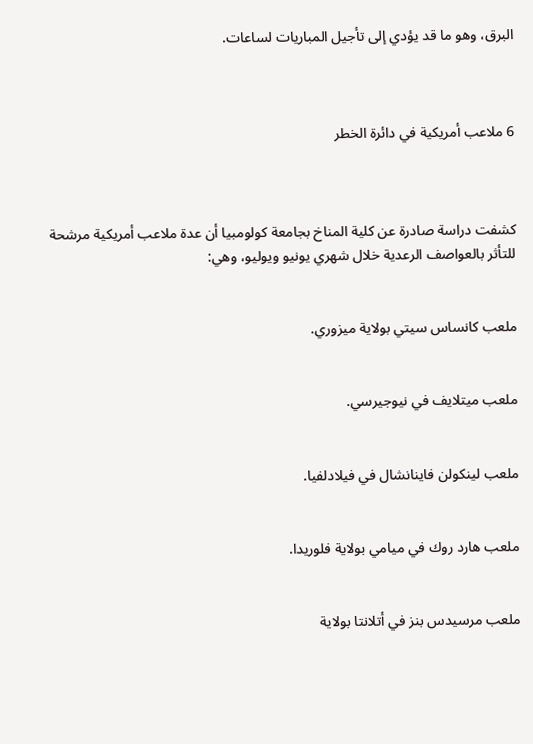البرق، وهو ما قد يؤدي إلى تأجيل المباريات لساعات.



6 ملاعب أمريكية في دائرة الخطر



كشفت دراسة صادرة عن كلية المناخ بجامعة كولومبيا أن عدة ملاعب أمريكية مرشحة للتأثر بالعواصف الرعدية خلال شهري يونيو ويوليو، وهي:


ملعب كانساس سيتي بولاية ميزوري.


ملعب ميتلايف في نيوجيرسي.


ملعب لينكولن فاينانشال في فيلادلفيا.


ملعب هارد روك في ميامي بولاية فلوريدا.


ملعب مرسيدس بنز في أتلانتا بولاية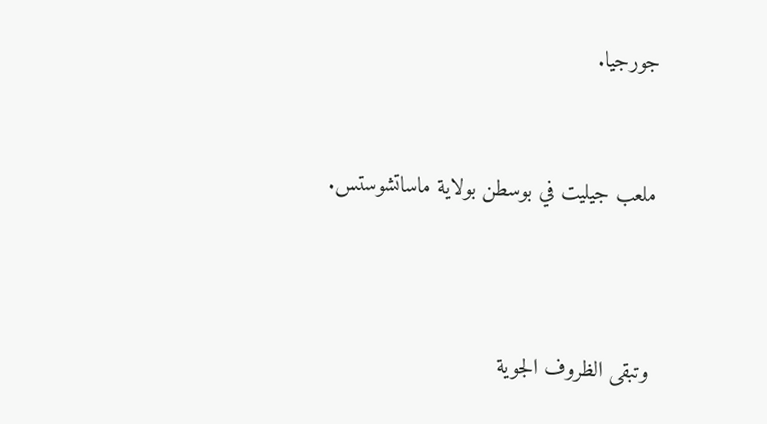جورجيا.


ملعب جيليت في بوسطن بولاية ماساتشوستس.



وتبقى الظروف الجوية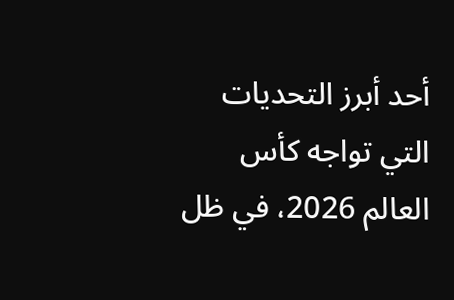أحد أبرز التحديات التي تواجه كأس العالم 2026، في ظل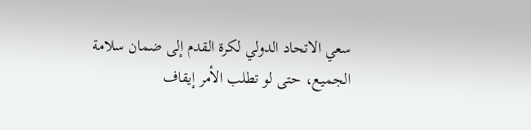سعي الاتحاد الدولي لكرة القدم إلى ضمان سلامة الجميع، حتى لو تطلب الأمر إيقاف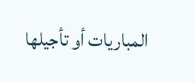المباريات أو تأجيلها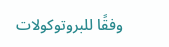وفقًا للبروتوكولات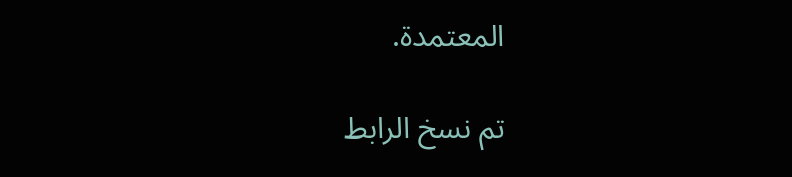المعتمدة.

تم نسخ الرابط